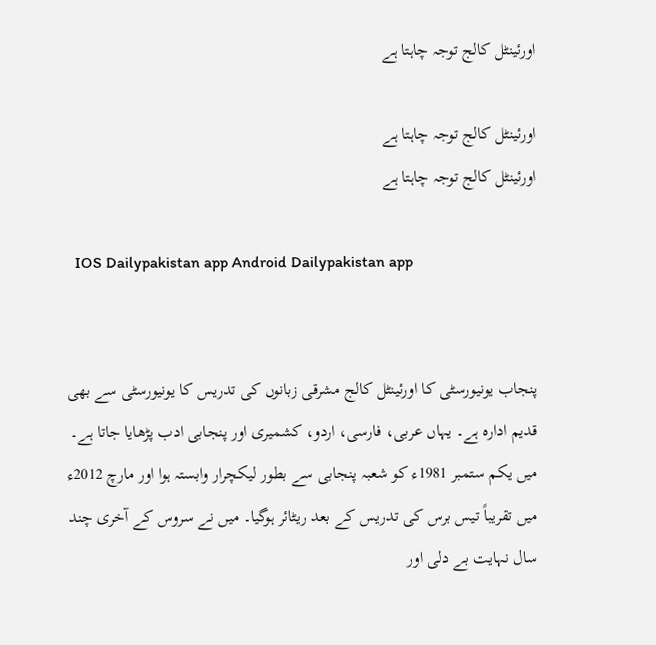اورئینٹل کالج توجہ چاہتا ہے

اورئینٹل کالج توجہ چاہتا ہے
اورئینٹل کالج توجہ چاہتا ہے

  IOS Dailypakistan app Android Dailypakistan app


پنجاب یونیورسٹی کا اورئینٹل کالج مشرقی زبانوں کی تدریس کا یونیورسٹی سے بھی قدیم ادارہ ہے۔ یہاں عربی، فارسی، اردو، کشمیری اور پنجابی ادب پڑھایا جاتا ہے۔ میں یکم ستمبر 1981ء کو شعبہ پنجابی سے بطور لیکچرار وابستہ ہوا اور مارچ 2012ء میں تقریباً تیس برس کی تدریس کے بعد ریٹائر ہوگیا۔ میں نے سروس کے آخری چند سال نہایت بے دلی اور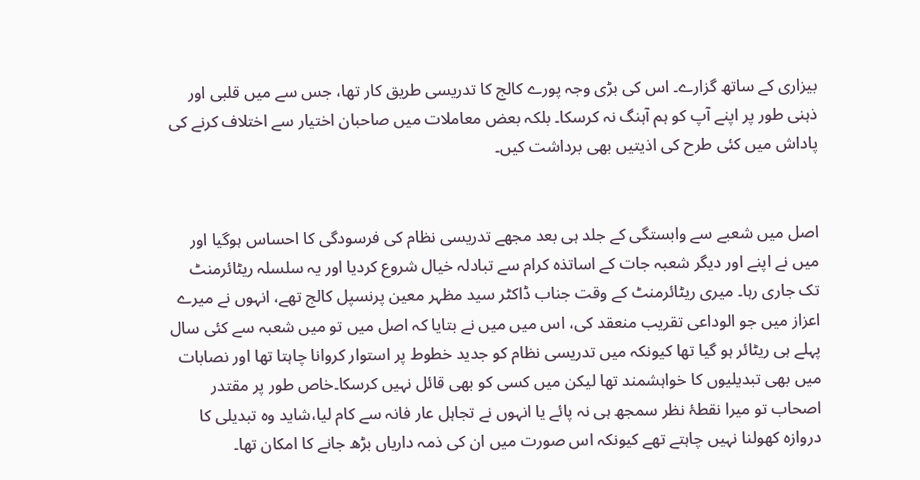بیزاری کے ساتھ گزارے۔ اس کی بڑی وجہ پورے کالج کا تدریسی طریق کار تھا، جس سے میں قلبی اور ذہنی طور پر اپنے آپ کو ہم آہنگ نہ کرسکا۔ بلکہ بعض معاملات میں صاحبان اختیار سے اختلاف کرنے کی پاداش میں کئی طرح کی اذیتیں بھی برداشت کیں۔


اصل میں شعبے سے وابستگی کے جلد ہی بعد مجھے تدریسی نظام کی فرسودگی کا احساس ہوگیا اور میں نے اپنے اور دیگر شعبہ جات کے اساتذہ کرام سے تبادلہ خیال شروع کردیا اور یہ سلسلہ ریٹائرمنٹ تک جاری رہا۔ میری ریٹائرمنٹ کے وقت جناب ڈاکٹر سید مظہر معین پرنسپل کالج تھے، انہوں نے میرے اعزاز میں جو الوداعی تقریب منعقد کی، اس میں میں نے بتایا کہ اصل میں تو میں شعبہ سے کئی سال پہلے ہی ریٹائر ہو گیا تھا کیونکہ میں تدریسی نظام کو جدید خطوط پر استوار کروانا چاہتا تھا اور نصابات میں بھی تبدیلیوں کا خواہشمند تھا لیکن میں کسی کو بھی قائل نہیں کرسکا۔خاص طور پر مقتدر اصحاب تو میرا نقطۂ نظر سمجھ ہی نہ پائے یا انہوں نے تجاہل عار فانہ سے کام لیا،شاید وہ تبدیلی کا دروازہ کھولنا نہیں چاہتے تھے کیونکہ اس صورت میں ان کی ذمہ داریاں بڑھ جانے کا امکان تھا۔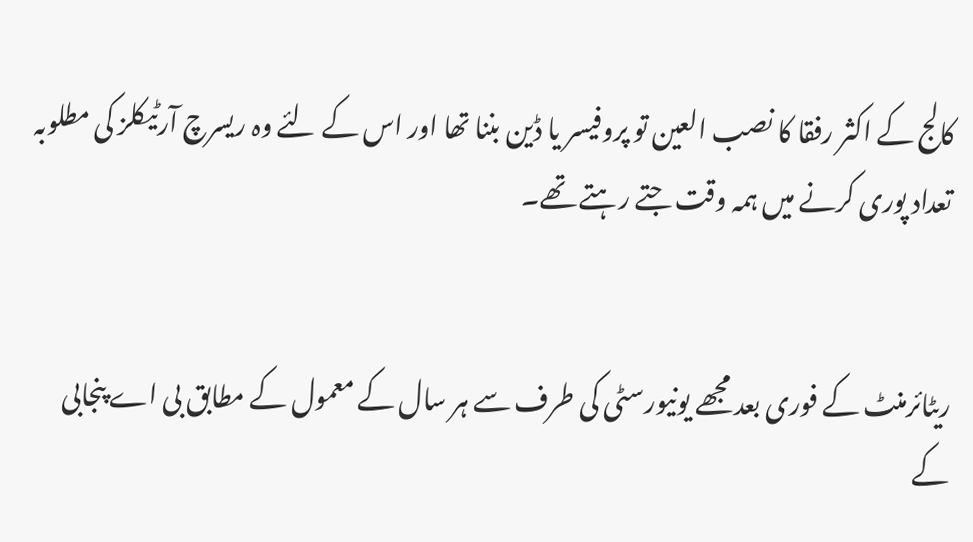کالج کے اکثر رفقا کا نصب العین تو پروفیسر یا ڈین بننا تھا اور اس کے لئے وہ ریسرچ آرٹیکلز کی مطلوبہ تعداد پوری کرنے میں ہمہ وقت جتے رہتے تھے۔


ریٹائرمنٹ کے فوری بعد مجھے یونیورسٹی کی طرف سے ہر سال کے معمول کے مطابق بی اے پنجابی کے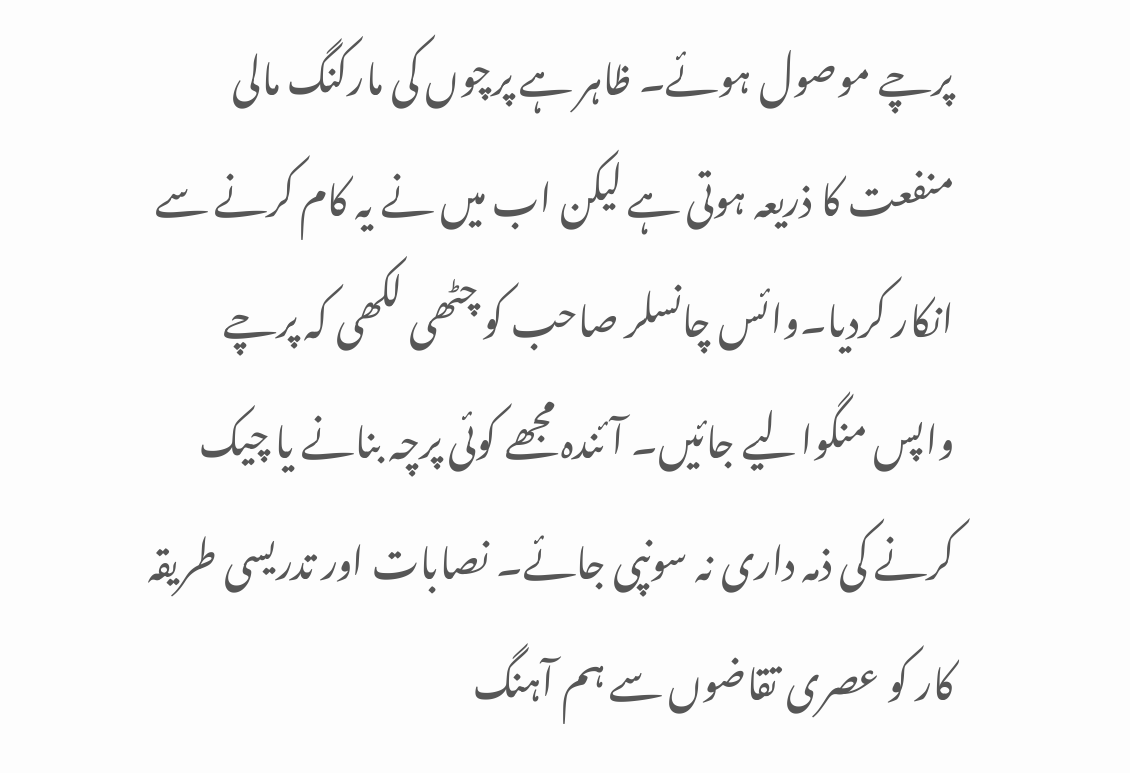پرچے موصول ہوئے۔ ظاہر ہے پرچوں کی مارکنگ مالی منفعت کا ذریعہ ہوتی ہے لیکن اب میں نے یہ کام کرنے سے انکار کردیا۔وائس چانسلر صاحب کو چٹھی لکھی کہ پرچے واپس منگوالیے جائیں۔ آئندہ مجھے کوئی پرچہ بنانے یا چیک کرنے کی ذمہ داری نہ سونپی جائے۔ نصابات اور تدریسی طریقہ کار کو عصری تقاضوں سے ہم آہنگ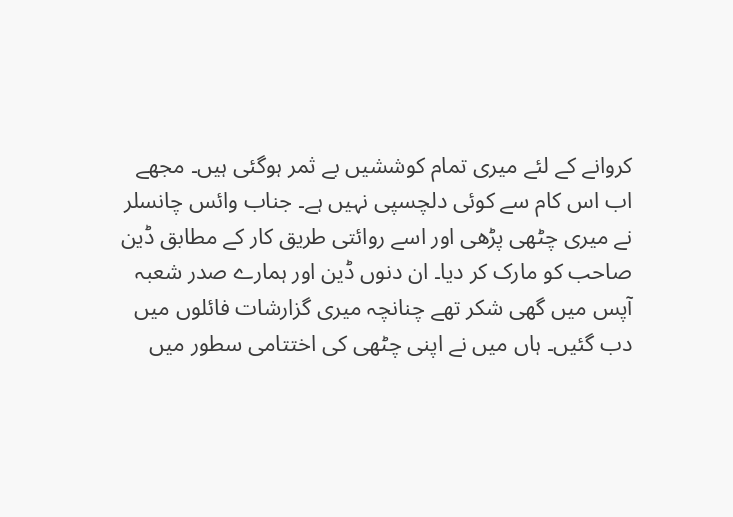کروانے کے لئے میری تمام کوششیں بے ثمر ہوگئی ہیں۔ مجھے اب اس کام سے کوئی دلچسپی نہیں ہے۔ جناب وائس چانسلر نے میری چٹھی پڑھی اور اسے روائتی طریق کار کے مطابق ڈین صاحب کو مارک کر دیا۔ ان دنوں ڈین اور ہمارے صدر شعبہ آپس میں گھی شکر تھے چنانچہ میری گزارشات فائلوں میں دب گئیں۔ ہاں میں نے اپنی چٹھی کی اختتامی سطور میں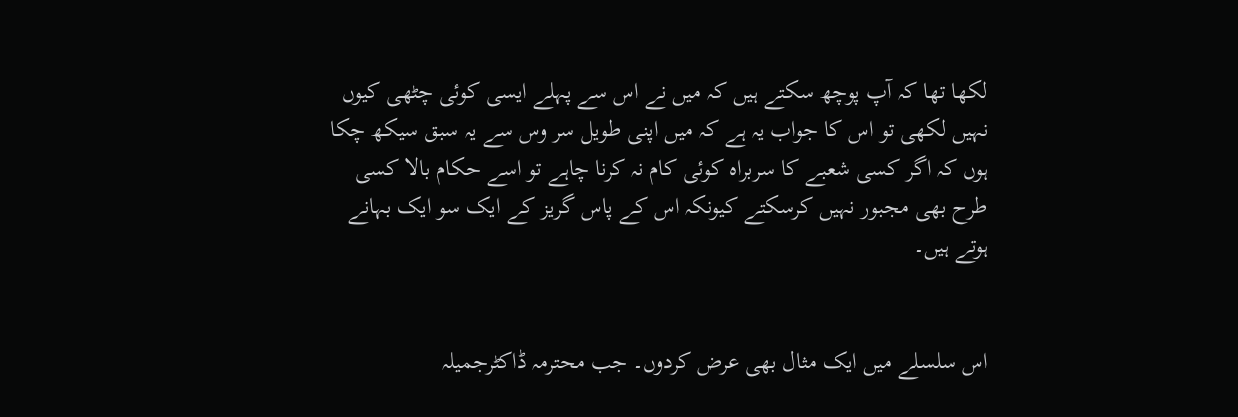لکھا تھا کہ آپ پوچھ سکتے ہیں کہ میں نے اس سے پہلے ایسی کوئی چٹھی کیوں نہیں لکھی تو اس کا جواب یہ ہے کہ میں اپنی طویل سر وس سے یہ سبق سیکھ چکا ہوں کہ اگر کسی شعبے کا سربراہ کوئی کام نہ کرنا چاہے تو اسے حکام بالا کسی طرح بھی مجبور نہیں کرسکتے کیونکہ اس کے پاس گریز کے ایک سو ایک بہانے ہوتے ہیں۔


اس سلسلے میں ایک مثال بھی عرض کردوں۔ جب محترمہ ڈاکٹرجمیلہ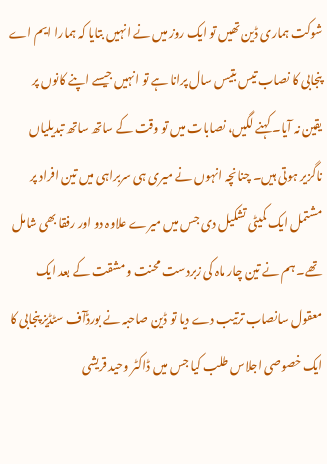شوکت ہماری ڈین تھیں تو ایک روز میں نے انہیں بتایا کہ ہمارا ایم اے پنجابی کا نصاب تیس بتیس سال پرانا ہے تو انہیں جیسے اپنے کانوں پر یقین نہ آیا۔ کہنے لگیں، نصابات میں تو وقت کے ساتھ ساتھ تبدیلیاں ناگزیر ہوتی ہیں۔ چنانچہ انہوں نے میری ہی سربراہی میں تین افراد پر مشتمل ایک کمیٹی تشکیل دی جس میں میرے علاوہ دو اور رفقا بھی شامل تھے۔ ہم نے تین چار ماہ کی زبردست محنت و مشقت کے بعد ایک معقول سانصاب ترتیب دے دیا تو ڈین صاحبہ نے بورڈآف سٹڈیز پنجابی کا ایک خصوصی اجلاس طلب کیا جس میں ڈاکٹر وحید قریشی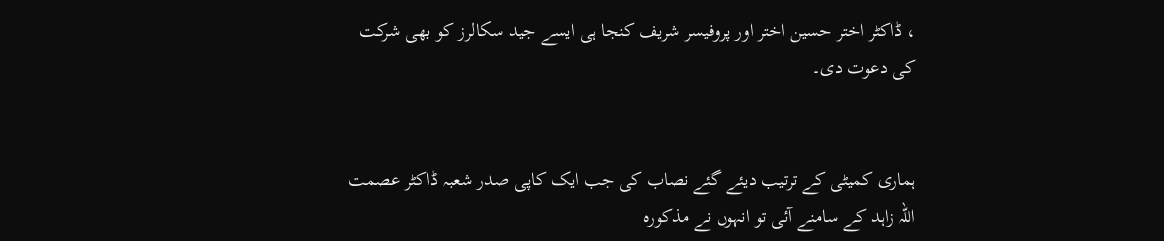، ڈاکٹر اختر حسین اختر اور پروفیسر شریف کنجا ہی ایسے جید سکالرز کو بھی شرکت کی دعوت دی۔


ہماری کمیٹی کے ترتیب دیئے گئے نصاب کی جب ایک کاپی صدر شعبہ ڈاکٹر عصمت اللہ زاہد کے سامنے آئی تو انہوں نے مذکورہ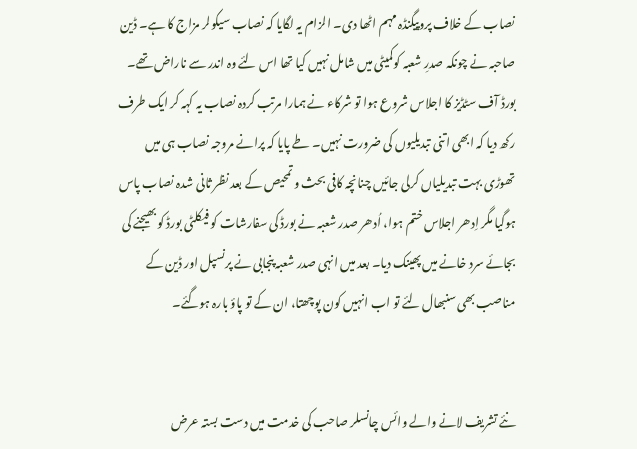نصاب کے خلاف پروپیگنڈہ مہم اٹھا دی۔ الزام یہ لگایا کہ نصاب سیکولر مزاج کا ہے۔ ڈین صاحبہ نے چونکہ صدرِ شعبہ کوکمیٹی میں شامل نہیں کیا تھا اس لئے وہ اندر سے ناراض تھے۔ بورڈ آف سٹڈیز کا اجلاس شروع ہوا تو شرکاء نے ہمارا مرتب کردہ نصاب یہ کہہ کر ایک طرف رکھ دیا کہ ابھی اتنی تبدیلیوں کی ضرورت نہیں۔ طے پایا کہ پرانے مروجہ نصاب ہی میں تھوڑی بہت تبدیلیاں کرلی جائیں چنانچہ کافی بحث و تمحیص کے بعد نظر ثانی شدہ نصاب پاس ہوگیا مگر اِدھر اجلاس ختم ہوا، اُدھر صدر شعبہ نے بورڈ کی سفارشات کو فیکلٹی بورڈ کو بھیجنے کی بجائے سرد خانے میں پھینک دیا۔ بعد میں انہی صدر شعبہ پنجابی نے پرنسپل اور ڈین کے مناصب بھی سنبھال لئے تو اب انہیں کون پوچھتا، ان کے تو پاؤ بارہ ہوگئے۔


نئے تشریف لانے والے وائس چانسلر صاحب کی خدمت میں دست بستہ عرض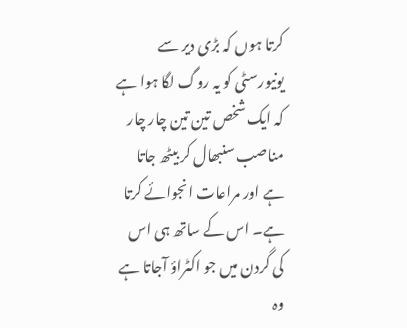کرتا ہوں کہ بڑی دیر سے یونیورسٹی کو یہ روگ لگا ہوا ہے کہ ایک شخص تین تین چار چار مناصب سنبھال کر بیٹھ جاتا ہے اور مراعات انجوائے کرتا ہے۔ اس کے ساتھ ہی اس کی گردن میں جو اکٹراؤ آجاتا ہے وہ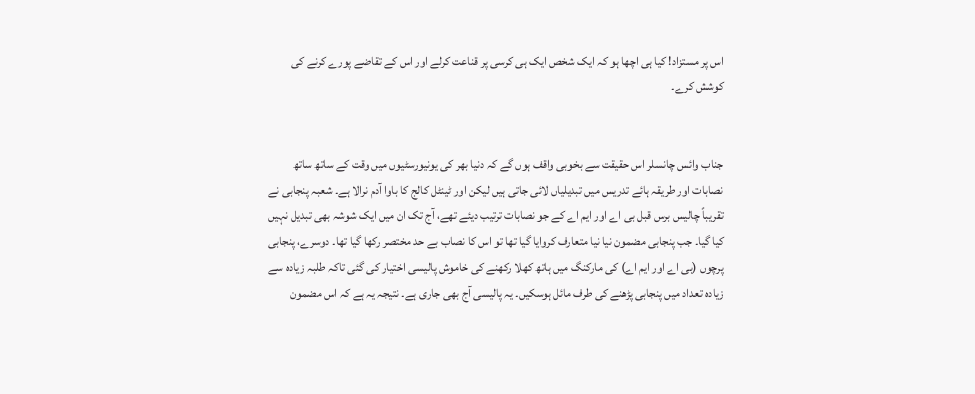اس پر مستزاد! کیا ہی اچھا ہو کہ ایک شخص ایک ہی کرسی پر قناعت کرلے اور اس کے تقاضے پورے کرنے کی کوشش کرے۔


جناب وائس چانسلر اس حقیقت سے بخوبی واقف ہوں گے کہ دنیا بھر کی یونیورسٹیوں میں وقت کے ساتھ ساتھ نصابات اور طریقہ ہائے تدریس میں تبدیلیاں لائی جاتی ہیں لیکن اور ٹینٹل کالج کا باوا آدم نرالا ہے۔ شعبہ پنجابی نے تقریباً چالیس برس قبل بی اے اور ایم اے کے جو نصابات ترتیب دیئے تھے، آج تک ان میں ایک شوشہ بھی تبدیل نہیں کیا گیا۔ جب پنجابی مضمون نیا نیا متعارف کروایا گیا تھا تو اس کا نصاب بے حد مختصر رکھا گیا تھا۔ دوسرے، پنجابی پرچوں (بی اے اور ایم اے) کی مارکنگ میں ہاتھ کھلا رکھنے کی خاموش پالیسی اختیار کی گئی تاکہ طلبہ زیادہ سے زیادہ تعداد میں پنجابی پڑھنے کی طرف مائل ہوسکیں۔ یہ پالیسی آج بھی جاری ہے۔ نتیجہ یہ ہے کہ اس مضمون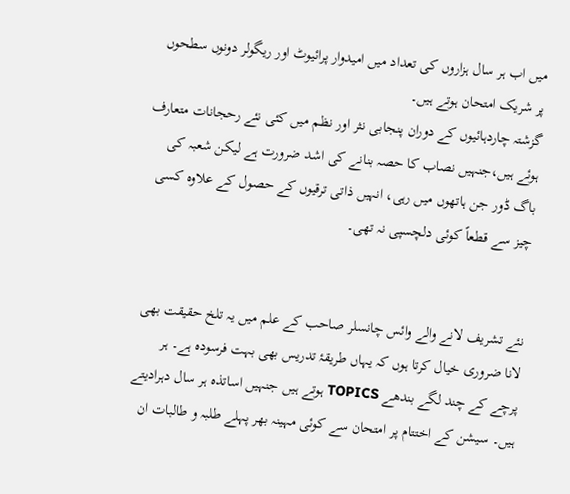میں اب ہر سال ہزاروں کی تعداد میں امیدوار پرائیوٹ اور ریگولر دونوں سطحوں پر شریک امتحان ہوتے ہیں۔
گزشتہ چاردہائیوں کے دوران پنجابی نثر اور نظم میں کئی نئے رحجانات متعارف ہوئے ہیں،جنہیں نصاب کا حصہ بنانے کی اشد ضرورت ہے لیکن شعبہ کی باگ ڈور جن ہاتھوں میں رہی، انہیں ذاتی ترقیوں کے حصول کے علاوہ کسی چیز سے قطعاً کوئی دلچسپی نہ تھی۔


نئے تشریف لانے والے وائس چانسلر صاحب کے علم میں یہ تلخ حقیقت بھی لانا ضروری خیال کرتا ہوں کہ یہاں طریقۂ تدریس بھی بہت فرسودہ ہے۔ ہر پرچے کے چند لگے بندھے TOPICS ہوتے ہیں جنہیں اساتذہ ہر سال دہرادیتے ہیں۔ سیشن کے اختتام پر امتحان سے کوئی مہینہ بھر پہلے طلبہ و طالبات ان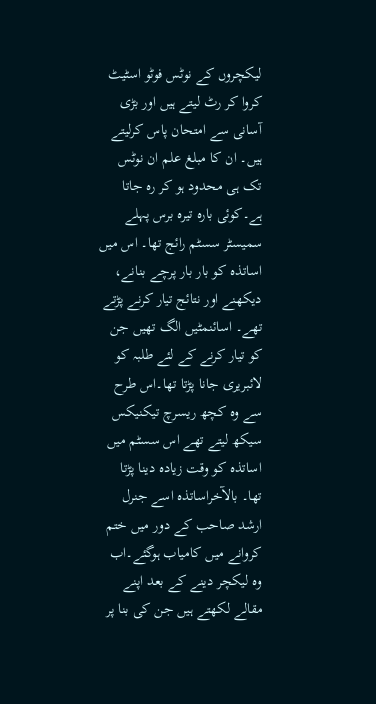لیکچروں کے نوٹس فوٹو اسٹیٹ کروا کر رٹ لیتے ہیں اور بڑی آسانی سے امتحان پاس کرلیتے ہیں۔ ان کا مبلغ علم ان نوٹس تک ہی محدود ہو کر رہ جاتا ہے۔کوئی بارہ تیرہ برس پہلے سمیسٹر سسٹم رائج تھا۔ اس میں اساتذہ کو بار بار پرچے بنانے، دیکھنے اور نتائج تیار کرنے پڑتے تھے۔ اسائنمٹیں الگ تھیں جن کو تیار کرنے کے لئے طلبہ کو لائبریری جانا پڑتا تھا۔اس طرح سے وہ کچھ ریسرچ تیکنیکس سیکھ لیتے تھے اس سسٹم میں اساتذہ کو وقت زیادہ دینا پڑتا تھا۔ بالآخراساتذہ اسے جنرل ارشد صاحب کے دور میں ختم کروانے میں کامیاب ہوگئے۔اب وہ لیکچر دینے کے بعد اپنے مقالے لکھتے ہیں جن کی بنا پر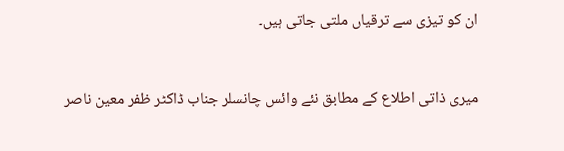ان کو تیزی سے ترقیاں ملتی جاتی ہیں۔


میری ذاتی اطلاع کے مطابق نئے وائس چانسلر جناب ڈاکٹر ظفر معین ناصر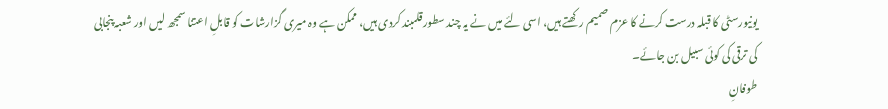یونیورسٹی کا قبلہ درست کرنے کا عزم صمیم رکھتے ہیں، اسی لئے میں نے یہ چند سطور قلمبند کردی ہیں، ممکن ہے وہ میری گزارشات کو قابلِ اعتنا سمجھ لیں اور شعبہ پنجابی کی ترقی کی کوئی سبیل بن جائے۔
طوفانِ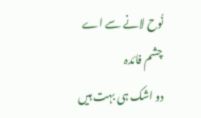نُوح لانے سے اے چشم فائدہ
دو اشک ہی بہت ہیں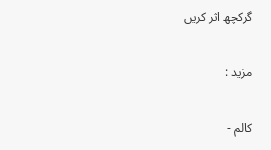گرکچھ اثر کریں

مزید :

کالم -